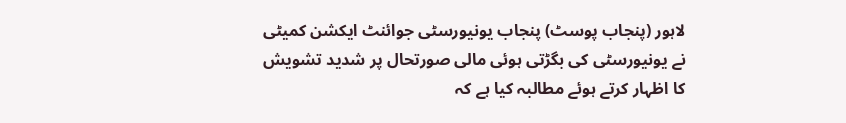لاہور (پنجاب پوسٹ) پنجاب یونیورسٹی جوائنٹ ایکشن کمیٹی نے یونیورسٹی کی بگڑتی ہوئی مالی صورتحال پر شدید تشویش کا اظہار کرتے ہوئے مطالبہ کیا ہے کہ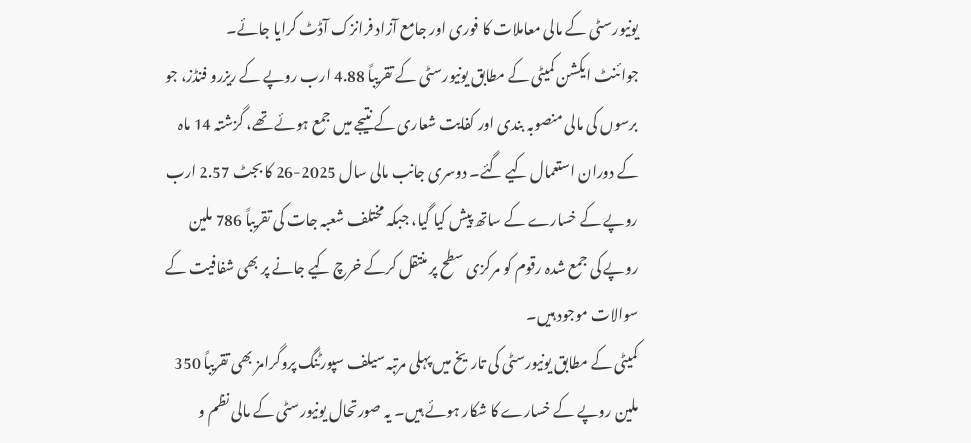یونیورسٹی کے مالی معاملات کا فوری اور جامع آزاد فرانزک آڈٹ کرایا جائے۔
جوائنٹ ایکشن کمیٹی کے مطابق یونیورسٹی کے تقریباً 4.88 ارب روپے کے ریزرو فنڈز، جو برسوں کی مالی منصوبہ بندی اور کفایت شعاری کے نتیجے میں جمع ہوئے تھے، گزشتہ 14 ماہ کے دوران استعمال کیے گئے۔ دوسری جانب مالی سال 2025-26 کا بجٹ 2.57 ارب روپے کے خسارے کے ساتھ پیش کیا گیا، جبکہ مختلف شعبہ جات کی تقریباً 786 ملین روپے کی جمع شدہ رقوم کو مرکزی سطح پر منتقل کرکے خرچ کیے جانے پر بھی شفافیت کے سوالات موجود ہیں۔
کمیٹی کے مطابق یونیورسٹی کی تاریخ میں پہلی مرتبہ سیلف سپورٹنگ پروگرامز بھی تقریباً 350 ملین روپے کے خسارے کا شکار ہوئے ہیں۔ یہ صورتحال یونیورسٹی کے مالی نظم و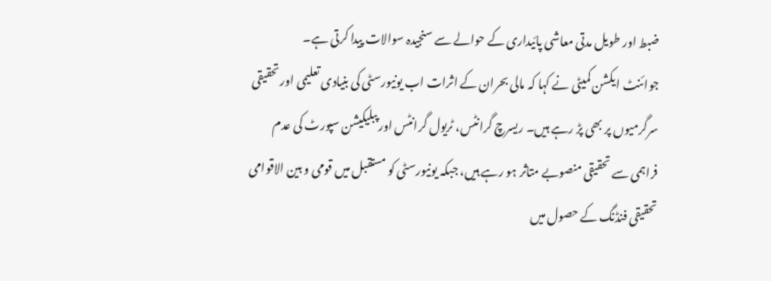ضبط اور طویل مدتی معاشی پائیداری کے حوالے سے سنجیدہ سوالات پیدا کرتی ہے۔
جوائنٹ ایکشن کمیٹی نے کہا کہ مالی بحران کے اثرات اب یونیورسٹی کی بنیادی تعلیمی اور تحقیقی سرگرمیوں پر بھی پڑ رہے ہیں۔ ریسرچ گرانٹس، ٹریول گرانٹس اور پبلیکیشن سپورٹ کی عدم فراہمی سے تحقیقی منصوبے متاثر ہو رہے ہیں، جبکہ یونیورسٹی کو مستقبل میں قومی و بین الاقوامی تحقیقی فنڈنگ کے حصول میں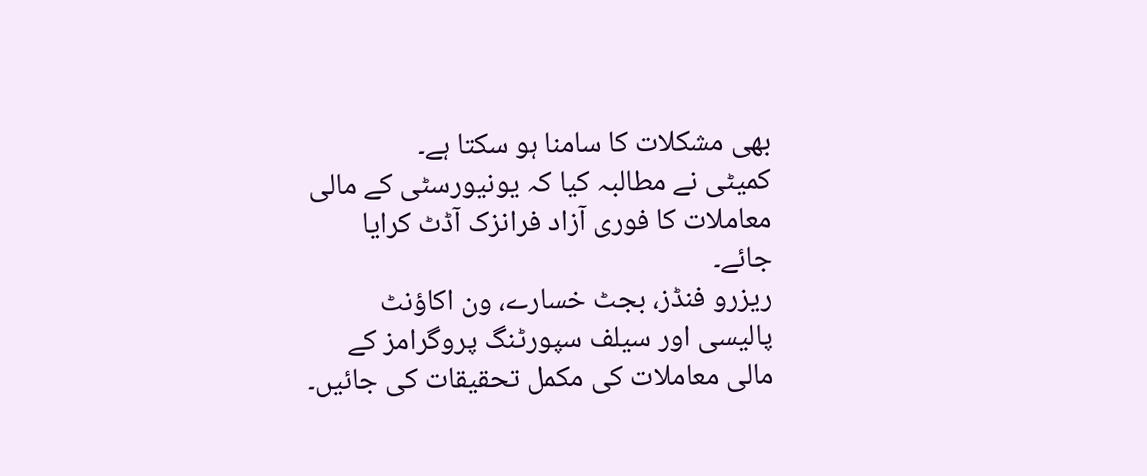بھی مشکلات کا سامنا ہو سکتا ہے۔
کمیٹی نے مطالبہ کیا کہ یونیورسٹی کے مالی معاملات کا فوری آزاد فرانزک آڈٹ کرایا جائے۔
ریزرو فنڈز، بجٹ خسارے، ون اکاؤنٹ پالیسی اور سیلف سپورٹنگ پروگرامز کے مالی معاملات کی مکمل تحقیقات کی جائیں۔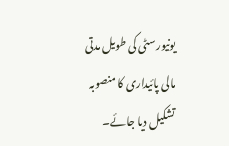یونیورسٹی کی طویل مدتی مالی پائیداری کا منصوبہ تشکیل دیا جائے۔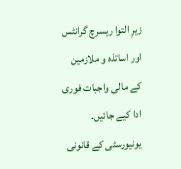زیرِ التوا ریسرچ گرانٹس اور اساتذہ و ملازمین کے مالی واجبات فوری ادا کیے جائیں۔
یونیورسٹی کے قانونی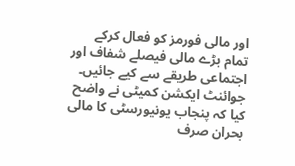اور مالی فورمز کو فعال کرکے تمام بڑے مالی فیصلے شفاف اور اجتماعی طریقے سے کیے جائیں۔
جوائنٹ ایکشن کمیٹی نے واضح کیا کہ پنجاب یونیورسٹی کا مالی بحران صرف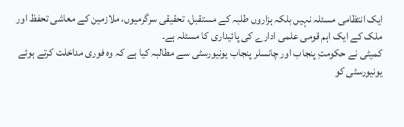ایک انتظامی مسئلہ نہیں بلکہ ہزاروں طلبہ کے مستقبل، تحقیقی سرگرمیوں، ملازمین کے معاشی تحفظ اور ملک کے ایک اہم قومی علمی ادارے کی پائیداری کا مسئلہ ہے۔
کمیٹی نے حکومتِ پنجاب اور چانسلر پنجاب یونیورسٹی سے مطالبہ کیا ہے کہ وہ فوری مداخلت کرتے ہوئے یونیورسٹی کو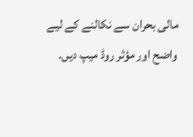مالی بحران سے نکالنے کے لیے واضح اور مؤثر روڈ میپ دیں.